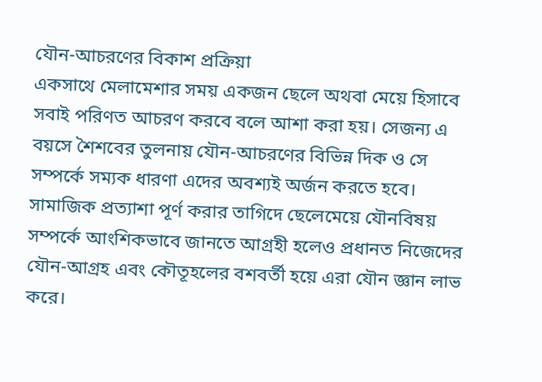যৌন-আচরণের বিকাশ প্রক্রিয়া
একসাথে মেলামেশার সময় একজন ছেলে অথবা মেয়ে হিসাবে সবাই পরিণত আচরণ করবে বলে আশা করা হয়। সেজন্য এ বয়সে শৈশবের তুলনায় যৌন-আচরণের বিভিন্ন দিক ও সে সম্পর্কে সম্যক ধারণা এদের অবশ্যই অর্জন করতে হবে। সামাজিক প্রত্যাশা পূর্ণ করার তাগিদে ছেলেমেয়ে যৌনবিষয় সম্পর্কে আংশিকভাবে জানতে আগ্রহী হলেও প্রধানত নিজেদের যৌন-আগ্রহ এবং কৌতূহলের বশবর্তী হয়ে এরা যৌন জ্ঞান লাভ করে।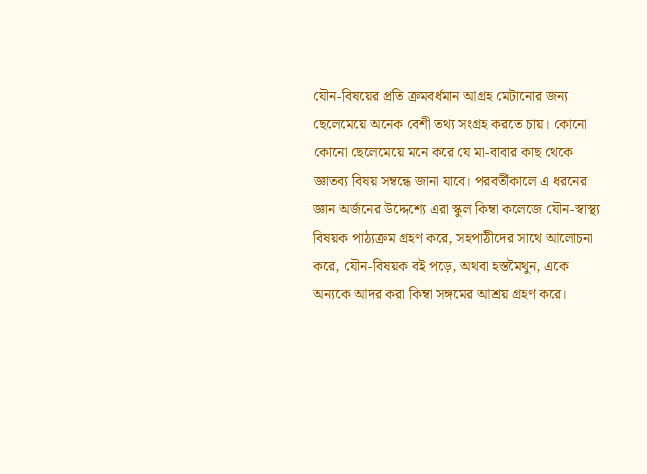যৌন-বিষয়ের প্রতি ক্রমবর্ধমান আগ্রহ মেটানোর জন্য ছেলেমেয়ে অনেক বেশী তথ্য সংগ্রহ করতে চায়। কোনো কোনো ছেলেমেয়ে মনে করে যে মা-বাবার কাছ থেকে জ্ঞাতব্য বিষয় সম্বন্ধে জানা যাবে। পরবর্তীকালে এ ধরনের জ্ঞান অর্জনের উদ্দেশ্যে এরা স্কুল কিম্বা কলেজে যৌন-স্বাস্থ্য বিষয়ক পাঠ্যক্রম গ্রহণ করে, সহপাঠীদের সাথে আলোচনা করে, যৌন-বিষয়ক বই পড়ে, অথবা হস্তমৈথুন, একে অন্যকে আদর করা কিম্বা সঙ্গমের আশ্রয় গ্রহণ করে।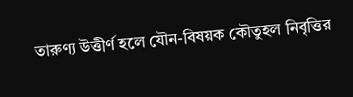তারুণ্য উত্তীর্ণ হলে যৌন-বিষয়ক কৌতুহল নিবৃত্তির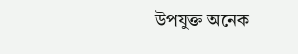উপযুক্ত অনেক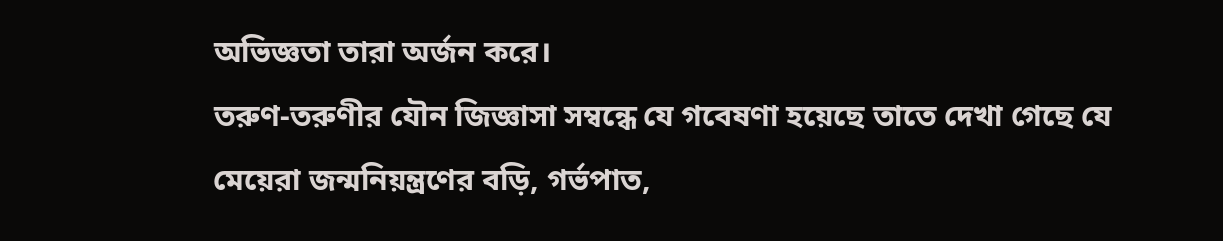অভিজ্ঞতা তারা অর্জন করে।
তরুণ-তরুণীর যৌন জিজ্ঞাসা সম্বন্ধে যে গবেষণা হয়েছে তাতে দেখা গেছে যে মেয়েরা জন্মনিয়ন্ত্রণের বড়ি, গর্ভপাত,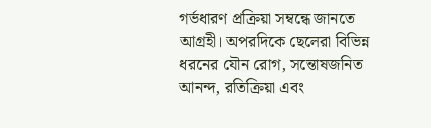গর্ভধারণ প্রক্রিয়া সম্বন্ধে জানতে আগ্রহী। অপরদিকে ছেলেরা বিভিন্ন ধরনের যৌন রোগ, সন্তোষজনিত আনন্দ, রতিক্রিয়া এবং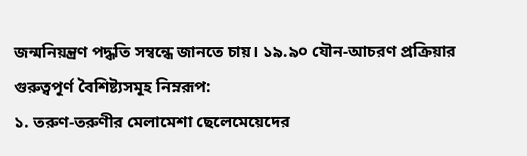জন্মনিয়ন্ত্রণ পদ্ধতি সম্বন্ধে জানতে চায়। ১৯.৯০ যৌন-আচরণ প্রক্রিয়ার গুরুত্বপূর্ণ বৈশিষ্ট্যসমূহ নিম্নরূপ:
১. তরুণ-তরুণীর মেলামেশা ছেলেমেয়েদের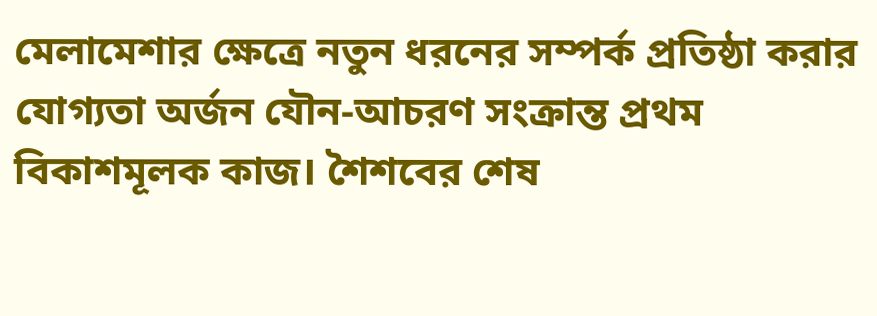মেলামেশার ক্ষেত্রে নতুন ধরনের সম্পর্ক প্রতিষ্ঠা করার যোগ্যতা অর্জন যৌন-আচরণ সংক্রান্ত প্রথম বিকাশমূলক কাজ। শৈশবের শেষ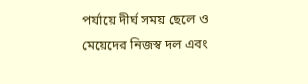পর্যায়ে দীর্ঘ সময় ছেলে ও মেয়েদের নিজস্ব দল এবং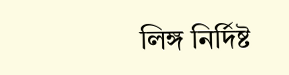লিঙ্গ নির্দিষ্ট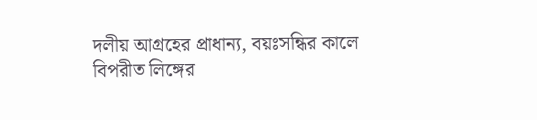দলীয় আগ্রহের প্রাধান্য, বয়ঃসন্ধির কালে বিপরীত লিঙ্গের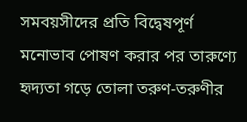সমবয়সীদের প্রতি বিদ্বেষপূর্ণ মনোভাব পোষণ করার পর তারুণ্যে হৃদ্যতা গড়ে তোলা তরুণ-তরুণীর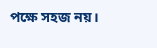পক্ষে সহজ নয়।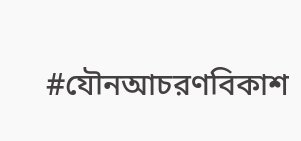#যৌনআচরণবিকাশ